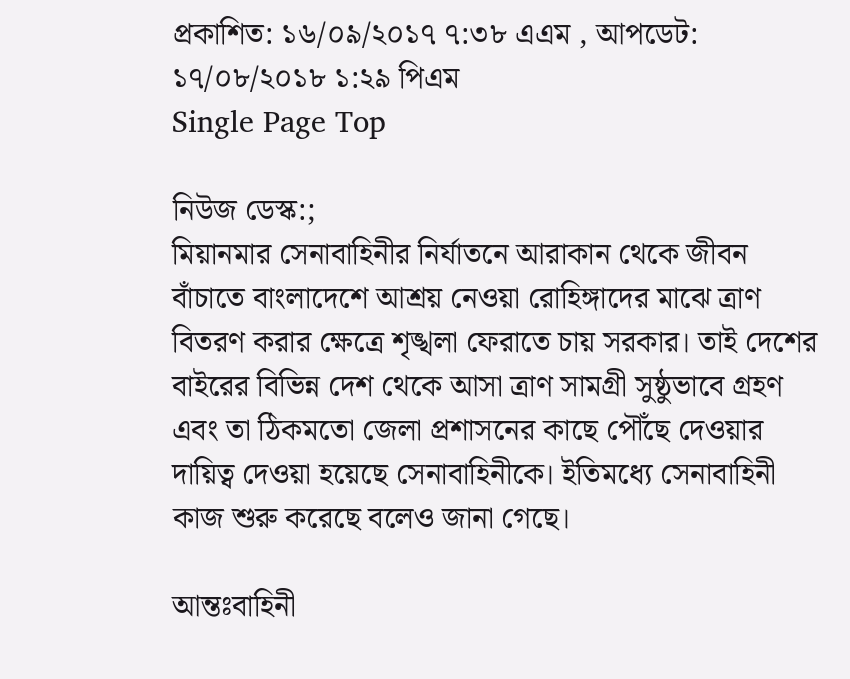প্রকাশিত: ১৬/০৯/২০১৭ ৭:৩৮ এএম , আপডেট: ১৭/০৮/২০১৮ ১:২৯ পিএম
Single Page Top

নিউজ ডেস্ক:;
মিয়ানমার সেনাবাহিনীর নির্যাতনে আরাকান থেকে জীবন বাঁচাতে বাংলাদেশে আশ্রয় নেওয়া রোহিঙ্গাদের মাঝে ত্রাণ বিতরণ করার ক্ষেত্রে শৃঙ্খলা ফেরাতে চায় সরকার। তাই দেশের বাইরের বিভিন্ন দেশ থেকে আসা ত্রাণ সামগ্রী সুষ্ঠুভাবে গ্রহণ এবং তা ঠিকমতো জেলা প্রশাসনের কাছে পৌঁছে দেওয়ার দায়িত্ব দেওয়া হয়েছে সেনাবাহিনীকে। ইতিমধ্যে সেনাবাহিনী কাজ শুরু করেছে বলেও জানা গেছে।

আন্তঃবাহিনী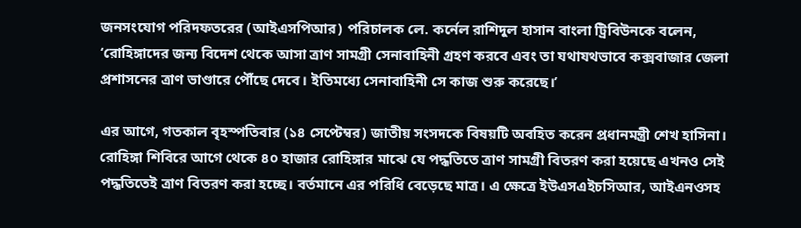জনসংযোগ পরিদফতরের (আইএসপিআর) পরিচালক লে. কর্নেল রাশিদুল হাসান বাংলা ট্রিবিউনকে বলেন, ‘রোহিঙ্গাদের জন্য বিদেশ থেকে আসা ত্রাণ সামগ্রী সেনাবাহিনী গ্রহণ করবে এবং তা যথাযথভাবে কক্সবাজার জেলা প্রশাসনের ত্রাণ ভাণ্ডারে পৌঁছে দেবে। ইতিমধ্যে সেনাবাহিনী সে কাজ শুরু করেছে।’

এর আগে, গতকাল বৃহস্পতিবার (১৪ সেপ্টেম্বর) জাতীয় সংসদকে বিষয়টি অবহিত করেন প্রধানমন্ত্রী শেখ হাসিনা। রোহিঙ্গা শিবিরে আগে থেকে ৪০ হাজার রোহিঙ্গার মাঝে যে পদ্ধতিতে ত্রাণ সামগ্রী বিতরণ করা হয়েছে এখনও সেই পদ্ধতিতেই ত্রাণ বিতরণ করা হচ্ছে। বর্তমানে এর পরিধি বেড়েছে মাত্র। এ ক্ষেত্রে ইউএসএইচসিআর, আইএনওসহ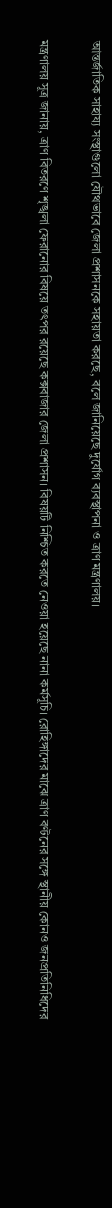আন্তর্জাতিক সাহায্য সংস্থাগুলো যৌথভাবে জেলা প্রশাসনকে সহায়তা করছে, বলে জানিয়েছে দুর্যোগ ব্যবস্থাপনা ও ত্রাণ মন্ত্রণালয়।

মন্ত্রণালয় সূত্র জানায়, ত্রাণ বিতরণে শৃঙ্খলা ফেরানোর বিষয়ে তৎপর রয়েছে কক্সবাজার জেলা প্রশাসন। বিষয়টি নিশ্চিত করতে নেওয়া হয়েছে নানা কর্মসূচি। রোহিঙ্গাদের মাঝে ত্রাণ বণ্টনের সঙ্গে স্থানীয় কোনও জনপ্রতিনিধিদের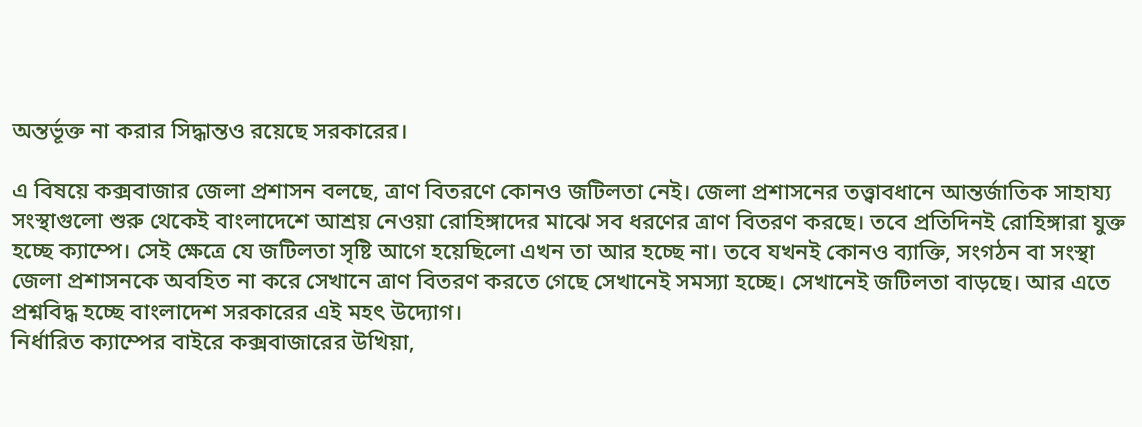অন্তর্ভূক্ত না করার সিদ্ধান্তও রয়েছে সরকারের।

এ বিষয়ে কক্সবাজার জেলা প্রশাসন বলছে, ত্রাণ বিতরণে কোনও জটিলতা নেই। জেলা প্রশাসনের তত্ত্বাবধানে আন্তর্জাতিক সাহায্য সংস্থাগুলো শুরু থেকেই বাংলাদেশে আশ্রয় নেওয়া রোহিঙ্গাদের মাঝে সব ধরণের ত্রাণ বিতরণ করছে। তবে প্রতিদিনই রোহিঙ্গারা যুক্ত হচ্ছে ক্যাম্পে। সেই ক্ষেত্রে যে জটিলতা সৃষ্টি আগে হয়েছিলো এখন তা আর হচ্ছে না। তবে যখনই কোনও ব্যাক্তি, সংগঠন বা সংস্থা জেলা প্রশাসনকে অবহিত না করে সেখানে ত্রাণ বিতরণ করতে গেছে সেখানেই সমস্যা হচ্ছে। সেখানেই জটিলতা বাড়ছে। আর এতে প্রশ্নবিদ্ধ হচ্ছে বাংলাদেশ সরকারের এই মহৎ উদ্যোগ।
নির্ধারিত ক্যাম্পের বাইরে কক্সবাজারের উখিয়া,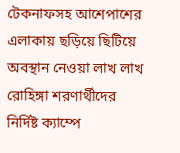টেকনাফসহ আশেপাশের এলাকায় ছড়িয়ে ছিটিয়ে অবস্থান নেওয়া লাখ লাখ রোহিঙ্গা শরণার্থীদের নির্দিষ্ট ক্যাম্পে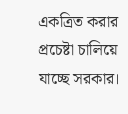একত্রিত করার প্রচেষ্টা চালিয়ে যাচ্ছে সরকার।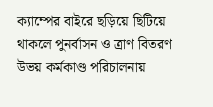ক্যাম্পের বাইরে ছড়িয়ে ছিটিয়ে থাকলে পুনর্বাসন ও ত্রাণ বিতরণ উভয় কর্মকাণ্ড পরিচালনায়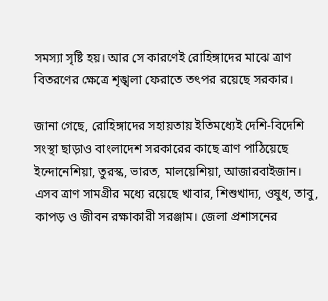সমস্যা সৃষ্টি হয়। আর সে কারণেই রোহিঙ্গাদের মাঝে ত্রাণ বিতরণের ক্ষেত্রে শৃঙ্খলা ফেরাতে তৎপর রয়েছে সরকার।

জানা গেছে, রোহিঙ্গাদের সহায়তায় ইতিমধ্যেই দেশি-বিদেশি সংস্থা ছাড়াও বাংলাদেশ সরকারের কাছে ত্রাণ পাঠিয়েছে ইন্দোনেশিয়া, তুরস্ক, ভারত, মালয়েশিয়া, আজারবাইজান। এসব ত্রাণ সামগ্রীর মধ্যে রয়েছে খাবার, শিশুখাদ্য, ওষুধ, তাবু, কাপড় ও জীবন রক্ষাকারী সরঞ্জাম। জেলা প্রশাসনের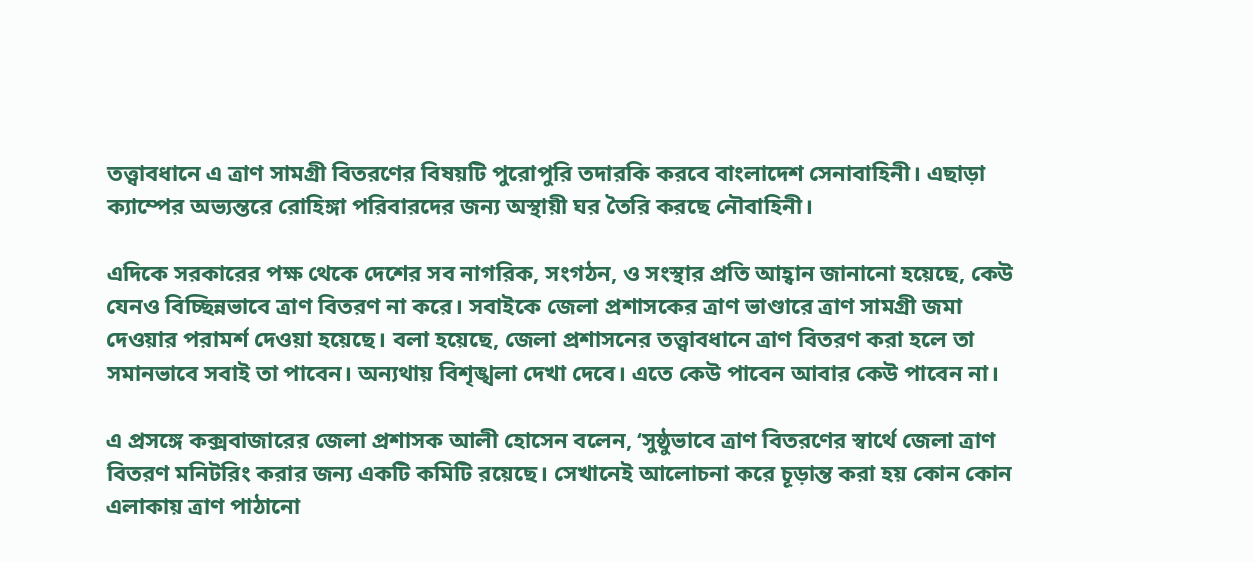তত্ত্বাবধানে এ ত্রাণ সামগ্রী বিতরণের বিষয়টি পুরোপুরি তদারকি করবে বাংলাদেশ সেনাবাহিনী। এছাড়া ক্যাম্পের অভ্যন্তরে রোহিঙ্গা পরিবারদের জন্য অস্থায়ী ঘর তৈরি করছে নৌবাহিনী।

এদিকে সরকারের পক্ষ থেকে দেশের সব নাগরিক, সংগঠন, ও সংস্থার প্রতি আহ্বান জানানো হয়েছে, কেউ যেনও বিচ্ছিন্নভাবে ত্রাণ বিতরণ না করে। সবাইকে জেলা প্রশাসকের ত্রাণ ভাণ্ডারে ত্রাণ সামগ্রী জমা দেওয়ার পরামর্শ দেওয়া হয়েছে। বলা হয়েছে, জেলা প্রশাসনের তত্ত্বাবধানে ত্রাণ বিতরণ করা হলে তা সমানভাবে সবাই তা পাবেন। অন্যথায় বিশৃঙ্খলা দেখা দেবে। এতে কেউ পাবেন আবার কেউ পাবেন না।

এ প্রসঙ্গে কক্সবাজারের জেলা প্রশাসক আলী হোসেন বলেন, ‘সুষ্ঠুভাবে ত্রাণ বিতরণের স্বার্থে জেলা ত্রাণ বিতরণ মনিটরিং করার জন্য একটি কমিটি রয়েছে। সেখানেই আলোচনা করে চূড়ান্ত করা হয় কোন কোন এলাকায় ত্রাণ পাঠানো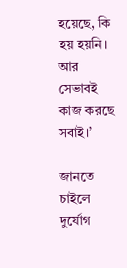হয়েছে, কি হয় হয়নি। আর সেভাবই কাজ করছে সবাই।’

জানতে চাইলে দুর্যোগ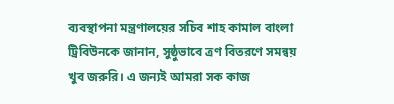ব্যবস্থাপনা মন্ত্রণালয়ের সচিব শাহ কামাল বাংলা ট্রিবিউনকে জানান, সুষ্ঠুভাবে ত্রণ বিতরণে সমন্বয় খুব জরুরি। এ জন্যই আমরা সক কাজ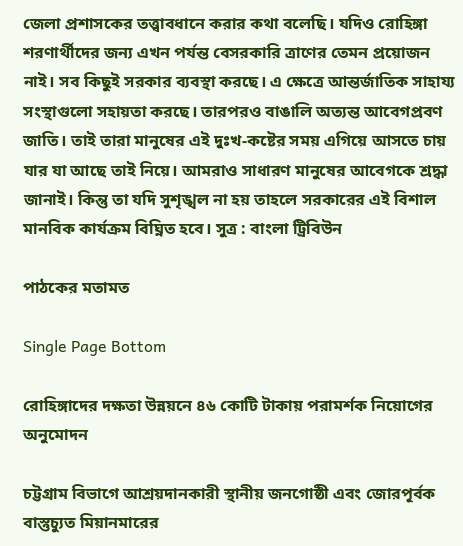জেলা প্রশাসকের তত্ত্বাবধানে করার কথা বলেছি। যদিও রোহিঙ্গা শরণার্থীদের জন্য এখন পর্যন্ত বেসরকারি ত্রাণের তেমন প্রয়োজন নাই। সব কিছুই সরকার ব্যবস্থা করছে। এ ক্ষেত্রে আন্তর্জাতিক সাহায্য সংস্থাগুলো সহায়তা করছে। তারপরও বাঙালি অত্যন্ত আবেগপ্রবণ জাতি। তাই তারা মানুষের এই দুঃখ-কষ্টের সময় এগিয়ে আসতে চায় যার যা আছে তাই নিয়ে। আমরাও সাধারণ মানুষের আবেগকে শ্রদ্ধা জানাই। কিন্তু তা যদি সুশৃঙ্খল না হয় তাহলে সরকারের এই বিশাল মানবিক কার্যক্রম বিঘ্নিত হবে। সুত্র : বাংলা ট্রিবিউন

পাঠকের মতামত

Single Page Bottom

রোহিঙ্গাদের দক্ষতা উন্নয়নে ৪৬ কোটি টাকায় পরামর্শক নিয়োগের অনুমোদন

চট্টগ্রাম বিভাগে আশ্রয়দানকারী স্থানীয় জনগোষ্ঠী এবং জোরপূর্বক বাস্তুচ্যুত মিয়ানমারের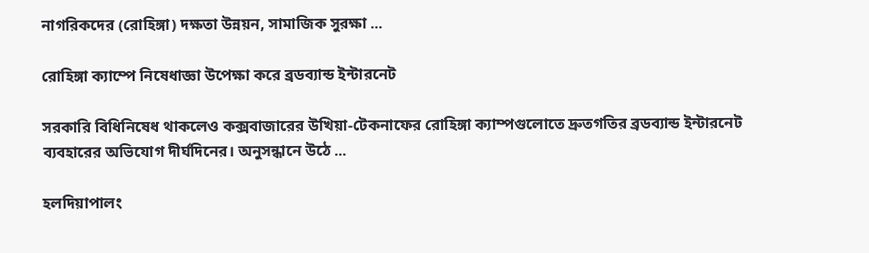নাগরিকদের (রোহিঙ্গা) দক্ষতা উন্নয়ন, সামাজিক সুরক্ষা ...

রোহিঙ্গা ক্যাম্পে নিষেধাজ্ঞা উপেক্ষা করে ব্রডব্যান্ড ইন্টারনেট

সরকারি বিধিনিষেধ থাকলেও কক্সবাজারের উখিয়া-টেকনাফের রোহিঙ্গা ক্যাম্পগুলোতে দ্রুতগতির ব্রডব্যান্ড ইন্টারনেট ব্যবহারের অভিযোগ দীর্ঘদিনের। অনুসন্ধানে উঠে ...

হলদিয়াপালং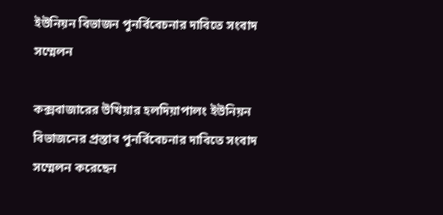ইউনিয়ন বিভাজন পুনর্বিবেচনার দাবিতে সংবাদ সম্মেলন

কক্সবাজারের উখিয়ার হলদিয়াপালং ইউনিয়ন বিভাজনের প্রস্তাব পুনর্বিবেচনার দাবিতে সংবাদ সম্মেলন করেছেন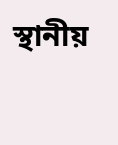স্থানীয়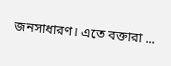জনসাধারণ। এতে বক্তারা ...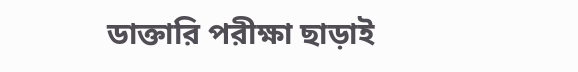ডাক্তারি পরীক্ষা ছাড়াই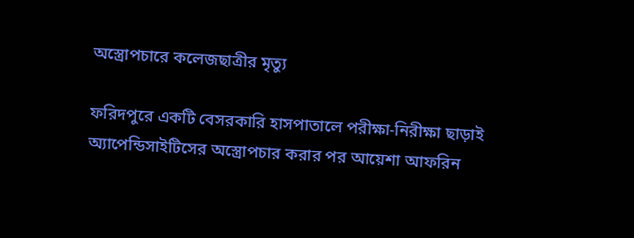অস্ত্রোপচারে কলেজছাত্রীর মৃত্যু

ফরিদপুরে একটি বেসরকারি হাসপাতালে পরীক্ষা-নিরীক্ষা ছাড়াই অ্যাপেন্ডিসাইটিসের অস্ত্রোপচার করার পর আয়েশা আফরিন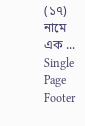(১৭) নামে এক ...
Single Page Footer